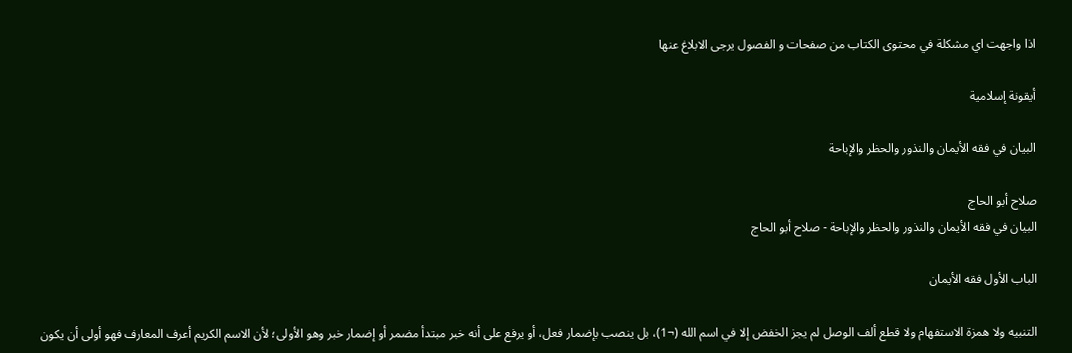اذا واجهت اي مشكلة في محتوى الكتاب من صفحات و الفصول يرجى الابلاغ عنها

أيقونة إسلامية

البيان في فقه الأيمان والنذور والحظر والإباحة

صلاح أبو الحاج
البيان في فقه الأيمان والنذور والحظر والإباحة - صلاح أبو الحاج

الباب الأول فقه الأيمان

التنبيه ولا همزة الاستفهام ولا قطع ألف الوصل لم يجز الخفض إلا في اسم الله (¬1)، بل ينصب بإضمار فعل، أو يرفع على أنه خبر مبتدأ مضمر أو إضمار خبر وهو الأولى؛ لأن الاسم الكريم أعرف المعارف فهو أولى أن يكون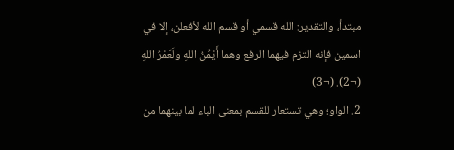مبتدأ، والتقدير: الله قسمي أو قسم الله لأفعلن، إلا في اسمين فإنه التزم فيهما الرفع وهما أَيْمُنُ اللهِ ولَعَمْرُ اللهِ (¬2). (¬3)
2. الواو؛ وهي تستعار للقسم بمعنى الباء لما بينهما من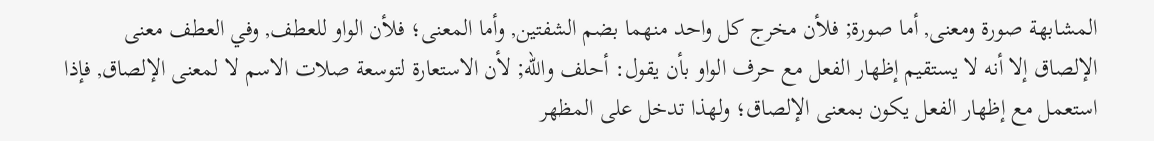المشابهة صورة ومعنى, أما صورة; فلأن مخرج كل واحد منهما بضم الشفتين, وأما المعنى؛ فلأن الواو للعطف, وفي العطف معنى الإلصاق إلا أنه لا يستقيم إظهار الفعل مع حرف الواو بأن يقول: أحلف والله; لأن الاستعارة لتوسعة صلات الاسم لا لمعنى الإلصاق, فإذا استعمل مع إظهار الفعل يكون بمعنى الإلصاق؛ ولهذا تدخل على المظهر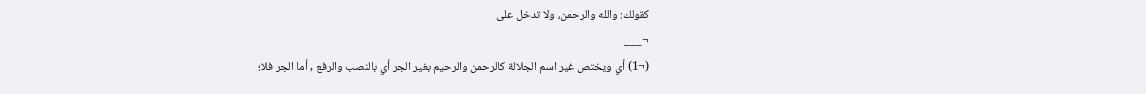كقولك: والله والرحمن، ولا تدخل على
¬___
(¬1) أي ويختص غير اسم الجلالة كالرحمن والرحيم بغير الجر أي بالنصب والرفع , أما الجر فلا؛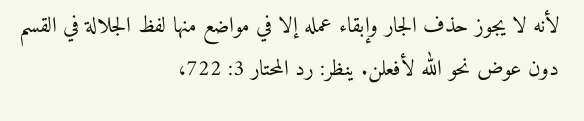لأنه لا يجوز حذف الجار وإبقاء عمله إلا في مواضع منها لفظ الجلالة في القسم دون عوض نحو الله لأفعلن. ينظر: رد المحتار 3: 722،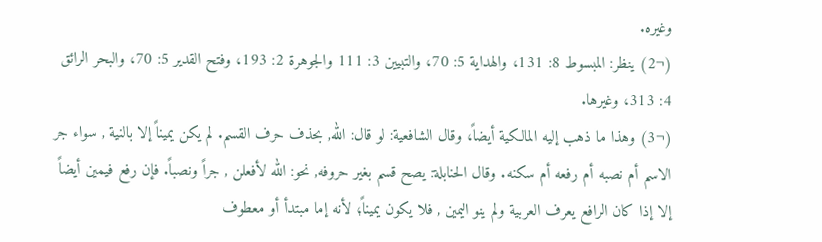وغيره.
(¬2) ينظر: المبسوط 8: 131، والهداية 5: 70، والتبيين 3: 111 والجوهرة 2: 193، وفتح القدير 5: 70، والبحر الرائق 4: 313، وغيرها.
(¬3) وهذا ما ذهب إليه المالكية أيضاً، وقال الشافعية: لو قال: الله, بحذف حرف القسم. لم يكن يميناً إلا بالنية , سواء جر الاسم أم نصبه أم رفعه أم سكنه. وقال الحنابلة: يصح قسم بغير حروفه, نحو: الله لأفعلن , جراً ونصباً. فإن رفع فيمين أيضاً إلا إذا كان الرافع يعرف العربية ولم ينو اليمين , فلا يكون يميناً؛ لأنه إما مبتدأ أو معطوف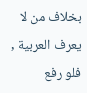بخلاف من لا يعرف العربية , فلو رفع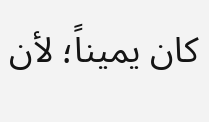كان يميناً؛ لأن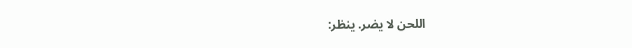اللحن لا يضر. ينظر: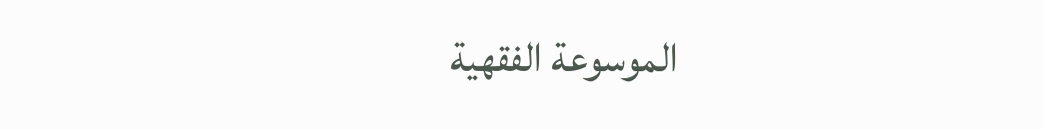الموسوعة الفقهية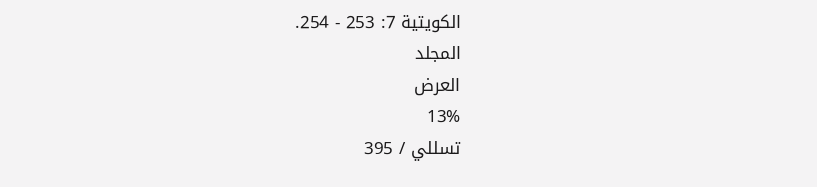الكويتية 7: 253 - 254.
المجلد
العرض
13%
تسللي / 395